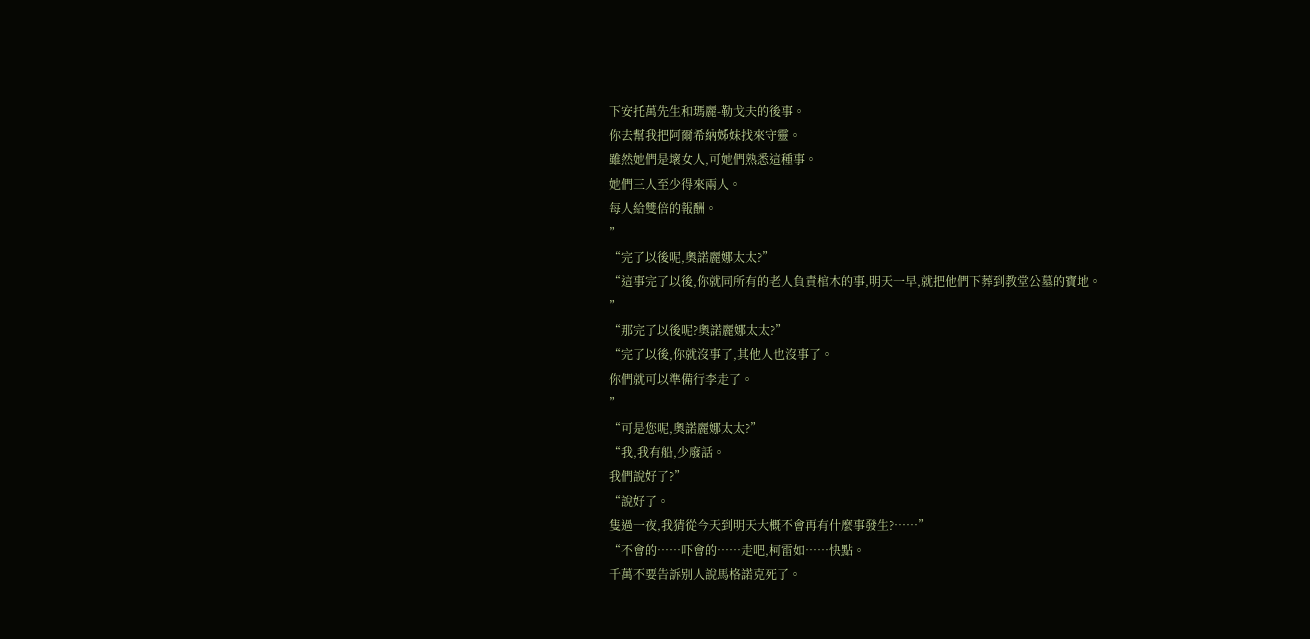下安托萬先生和瑪麗-勒戈夫的後事。
你去幫我把阿爾希納姊妹找來守靈。
雖然她們是壞女人,可她們熟悉這種事。
她們三人至少得來兩人。
每人給雙倍的報酬。
”
“完了以後呢,奧諾麗娜太太?”
“這事完了以後,你就同所有的老人負責棺木的事,明天一早,就把他們下葬到教堂公墓的寶地。
”
“那完了以後呢?奧諾麗娜太太?”
“完了以後,你就沒事了,其他人也沒事了。
你們就可以準備行李走了。
”
“可是您呢,奧諾麗娜太太?”
“我,我有船,少廢話。
我們說好了?”
“說好了。
隻過一夜,我猜從今天到明天大概不會再有什麼事發生?……”
“不會的……吓會的……走吧,柯雷如……快點。
千萬不要告訴别人說馬格諾克死了。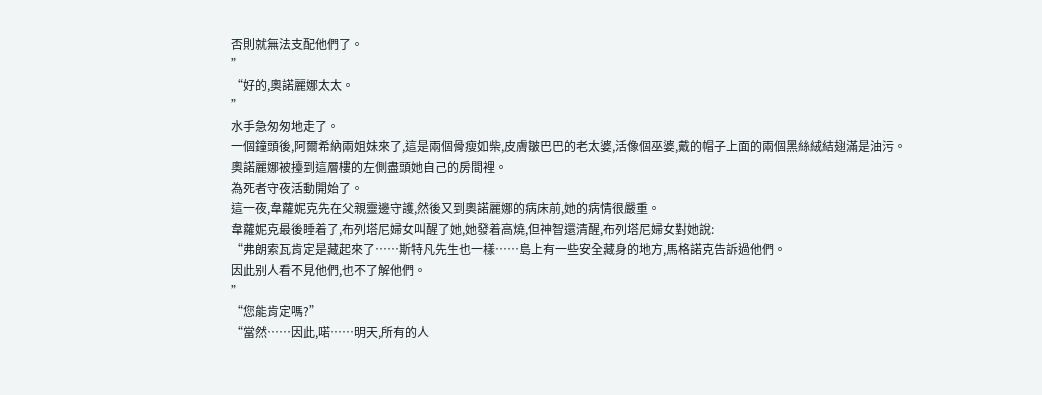否則就無法支配他們了。
”
“好的,奧諾麗娜太太。
”
水手急匆匆地走了。
一個鐘頭後,阿爾希納兩姐妹來了,這是兩個骨瘦如柴,皮膚皺巴巴的老太婆,活像個巫婆,戴的帽子上面的兩個黑絲絨結翅滿是油污。
奧諾麗娜被擡到這層樓的左側盡頭她自己的房間裡。
為死者守夜活動開始了。
這一夜,韋蘿妮克先在父親靈邊守護,然後又到奧諾麗娜的病床前,她的病情很嚴重。
韋蘿妮克最後睡着了,布列塔尼婦女叫醒了她,她發着高燒,但神智還清醒,布列塔尼婦女對她說:
“弗朗索瓦肯定是藏起來了……斯特凡先生也一樣……島上有一些安全藏身的地方,馬格諾克告訴過他們。
因此别人看不見他們,也不了解他們。
”
“您能肯定嗎?”
“當然……因此,喏……明天,所有的人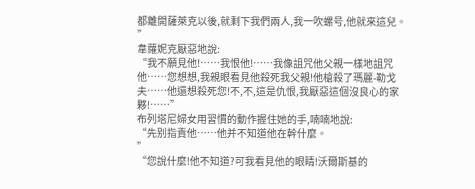都離開薩萊克以後,就剩下我們兩人,我一吹螺号,他就來這兒。
”
韋蘿妮克厭惡地說:
“我不願見他!……我恨他!……我像詛咒他父親一樣地詛咒他……您想想,我親眼看見他殺死我父親!他槍殺了瑪麗-勒戈夫……他還想殺死您!不,不,這是仇恨,我厭惡這個沒良心的家夥!……”
布列塔尼婦女用習慣的動作握住她的手,喃喃地說:
“先别指責他……他并不知道他在幹什麼。
”
“您說什麼!他不知道?可我看見他的眼睛!沃爾斯基的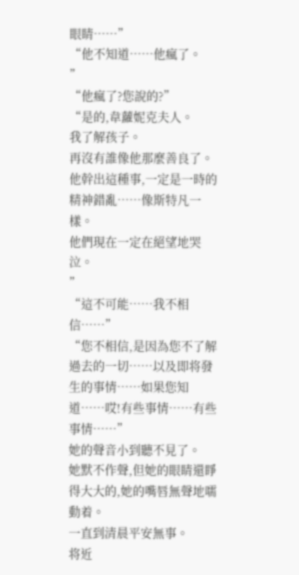眼睛……”
“他不知道……他瘋了。
”
“他瘋了?您說的?”
“是的,韋蘿妮克夫人。
我了解孩子。
再沒有誰像他那麼善良了。
他幹出這種事,一定是一時的精神錯亂……像斯特凡一樣。
他們現在一定在絕望地哭泣。
”
“這不可能……我不相信……”
“您不相信,是因為您不了解過去的一切……以及即将發生的事情……如果您知道……哎!有些事情……有些事情……”
她的聲音小到聽不見了。
她默不作聲,但她的眼睛還睜得大大的,她的嘴唇無聲地嚅動着。
一直到清晨平安無事。
将近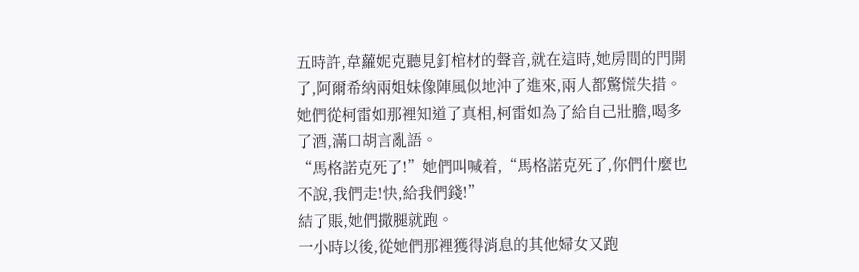五時許,韋蘿妮克聽見釘棺材的聲音,就在這時,她房間的門開了,阿爾希納兩姐妹像陣風似地沖了進來,兩人都驚慌失措。
她們從柯雷如那裡知道了真相,柯雷如為了給自己壯膽,喝多了酒,滿口胡言亂語。
“馬格諾克死了!”她們叫喊着,“馬格諾克死了,你們什麼也不說,我們走!快,給我們錢!”
結了賬,她們撒腿就跑。
一小時以後,從她們那裡獲得消息的其他婦女又跑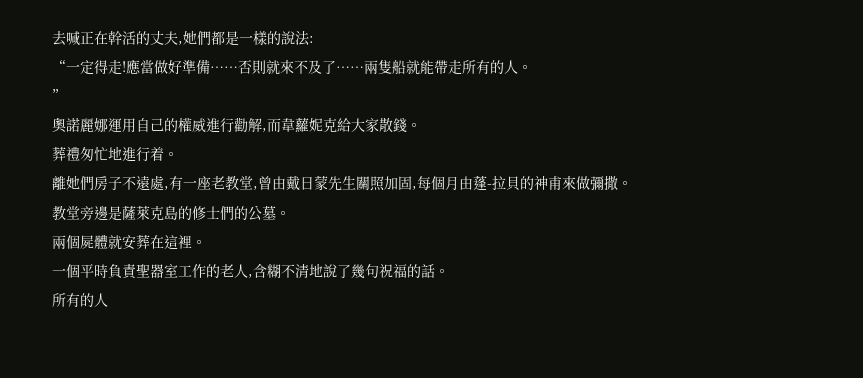去喊正在幹活的丈夫,她們都是一樣的說法:
“一定得走!應當做好準備……否則就來不及了……兩隻船就能帶走所有的人。
”
奧諾麗娜運用自己的權威進行勸解,而韋蘿妮克給大家散錢。
葬禮匆忙地進行着。
離她們房子不遠處,有一座老教堂,曾由戴日蒙先生關照加固,每個月由蓬-拉貝的神甫來做彌撒。
教堂旁邊是薩萊克島的修士們的公墓。
兩個屍體就安葬在這裡。
一個平時負責聖器室工作的老人,含糊不清地說了幾句祝福的話。
所有的人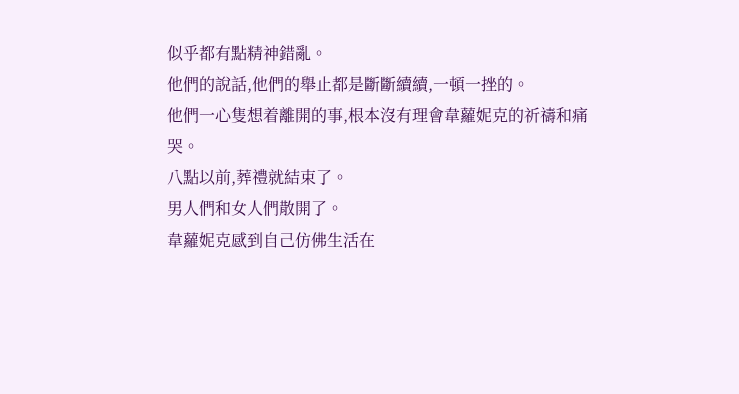似乎都有點精神錯亂。
他們的說話,他們的舉止都是斷斷續續,一頓一挫的。
他們一心隻想着離開的事,根本沒有理會韋蘿妮克的祈禱和痛哭。
八點以前,葬禮就結束了。
男人們和女人們散開了。
韋蘿妮克感到自己仿佛生活在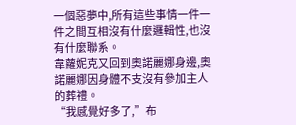一個惡夢中,所有這些事情一件一件之間互相沒有什麼邏輯性,也沒有什麼聯系。
韋蘿妮克又回到奧諾麗娜身邊,奧諾麗娜因身體不支沒有參加主人的葬禮。
“我感覺好多了,”布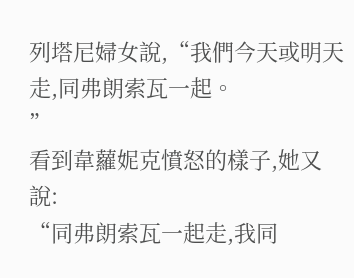列塔尼婦女說,“我們今天或明天走,同弗朗索瓦一起。
”
看到韋蘿妮克憤怒的樣子,她又說:
“同弗朗索瓦一起走,我同